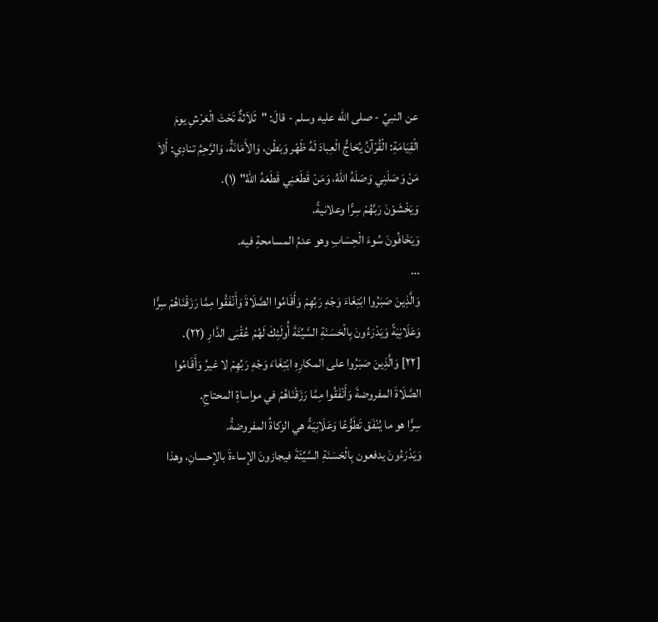عن النبيِّ - صلى الله عليه وسلم - قالَ: "ثَلاَثةٌ تَحْتَ الْعَرْشِ يومَ الْقِيَامَةِ: الْقُرْآنُ يُحَاجُّ الْعِبادَ لَهُ ظَهْر وَبَطْن، وَالأَمَانَةُ، وَالرَّحِمُ تنادِي: أَلاَ مَنْ وَصَلَنِي وَصَلَهُ اللهُ، وَمَنْ قَطَعَنِي قَطَعَهُ اللهُ" (١).
وَيَخْشَوْنَ رَبَّهُمْ سِرًّا وعلانيةً.
وَيَخَافُونَ سُوءَ الْحِسَابِ وهو عدمُ المسامحةِ فيه.
...
وَالَّذِينَ صَبَرُوا ابْتِغَاءَ وَجْهِ رَبِّهِمْ وَأَقَامُوا الصَّلَاةَ وَأَنْفَقُوا مِمَّا رَزَقْنَاهُمْ سِرًّا وَعَلَانِيَةً وَيَدْرَءُونَ بِالْحَسَنَةِ السَّيِّئَةَ أُولَئِكَ لَهُمْ عُقْبَى الدَّارِ (٢٢).
[٢٢] وَالَّذِينَ صَبَرُوا على المكارِهِ ابْتِغَاءَ وَجْهِ رَبِّهِمْ لا غيرُ وَأَقَامُوا الصَّلَاةَ المفروضةَ وَأَنْفَقُوا مِمَّا رَزَقْنَاهُمْ في مواساةِ المحتاجِ.
سِرًّا هو ما يُنْفَق تَطَوُّعًا وَعَلَانِيَةً هي الزكاةُ المفروضةُ.
وَيَدْرَءُونَ يدفعون بِالْحَسَنَةِ السَّيِّئَةَ فيجازونَ الإساءةَ بالإحسانِ، وهذا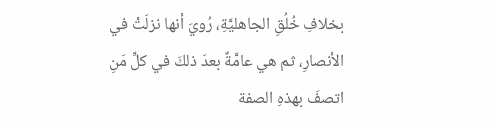بخلافِ خُلُقِ الجاهليَّةِ، رُويَ أنها نزلَتْ في الأنصارِ، ثم هي عامَّةٌ بعدَ ذلكَ في كلِّ مَنِ اتصفَ بهذهِ الصفة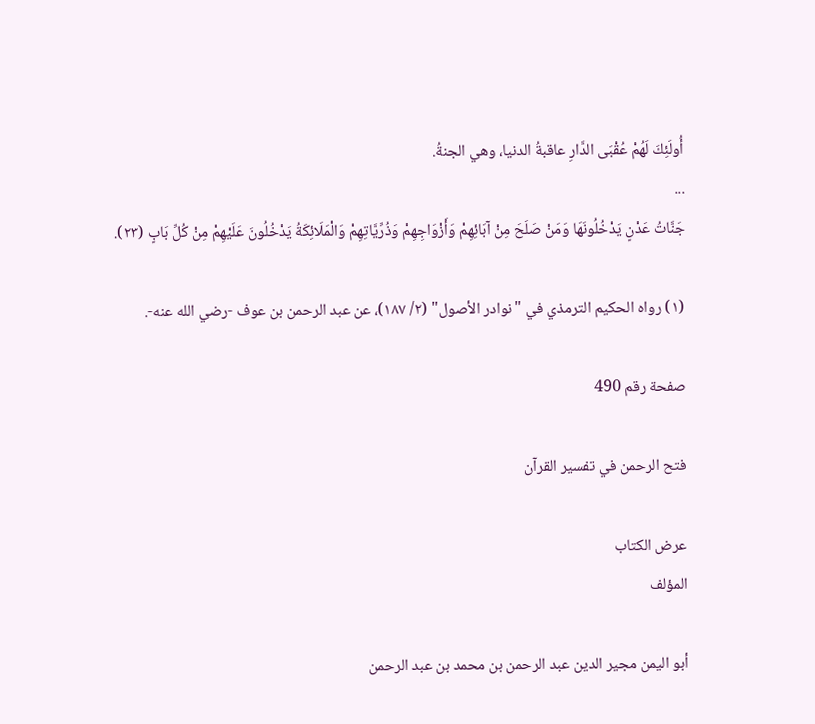أُولَئِكَ لَهُمْ عُقْبَى الدَّارِ عاقبةُ الدنيا، وهي الجنةُ.
...
جَنَّاتُ عَدْنٍ يَدْخُلُونَهَا وَمَنْ صَلَحَ مِنْ آبَائِهِمْ وَأَزْوَاجِهِمْ وَذُرِّيَّاتِهِمْ وَالْمَلَائِكَةُ يَدْخُلُونَ عَلَيْهِمْ مِنْ كُلِّ بَابٍ (٢٣).

(١) رواه الحكيم الترمذي في "نوادر الأصول" (٢/ ١٨٧)، عن عبد الرحمن بن عوف -رضي الله عنه-.

صفحة رقم 490

فتح الرحمن في تفسير القرآن

عرض الكتاب
المؤلف

أبو اليمن مجير الدين عبد الرحمن بن محمد بن عبد الرحمن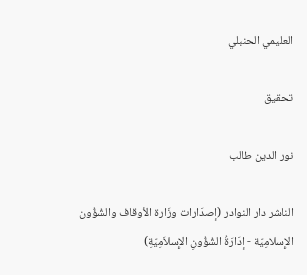العليمي الحنبلي

تحقيق

نور الدين طالب

الناشر دار النوادر (إصدَارات وزَارة الأوقاف والشُؤُون الإِسلامِيّة - إدَارَةُ الشُؤُونِ الإِسلاَمِيّةِ)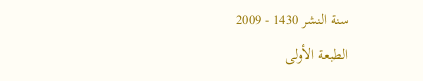سنة النشر 1430 - 2009
الطبعة الأولى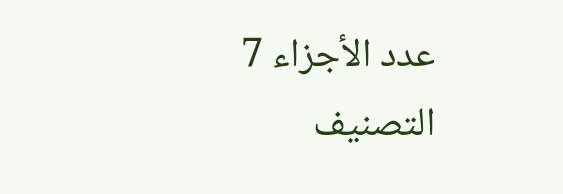عدد الأجزاء 7
التصنيف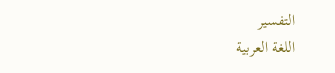التفسير
اللغة العربية